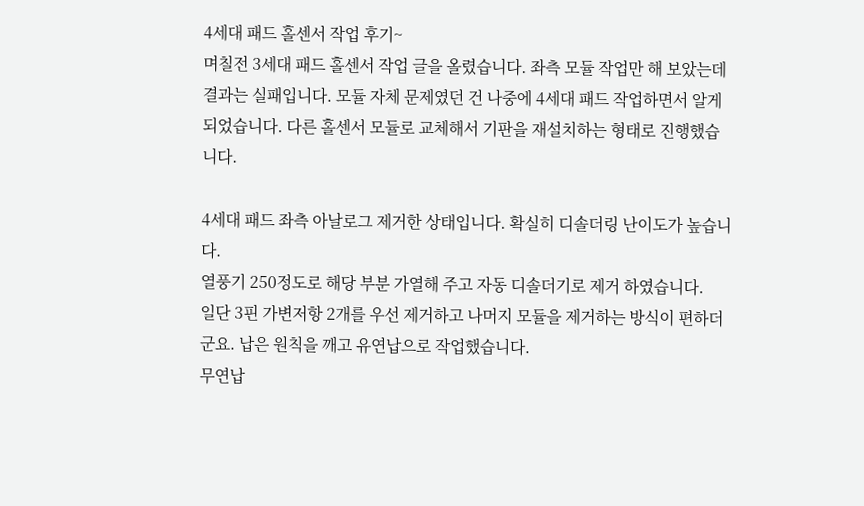4세대 패드 홀센서 작업 후기~
며칠전 3세대 패드 홀센서 작업 글을 올렸습니다. 좌측 모듈 작업만 해 보았는데 결과는 실패입니다. 모듈 자체 문제였던 건 나중에 4세대 패드 작업하면서 알게 되었습니다. 다른 홀센서 모듈로 교체해서 기판을 재설치하는 형태로 진행했습니다.

4세대 패드 좌측 아날로그 제거한 상태입니다. 확실히 디솔더링 난이도가 높습니다.
열풍기 250정도로 해당 부분 가열해 주고 자동 디솔더기로 제거 하였습니다.
일단 3핀 가변저항 2개를 우선 제거하고 나머지 모듈을 제거하는 방식이 편하더군요. 납은 원칙을 깨고 유연납으로 작업했습니다.
무연납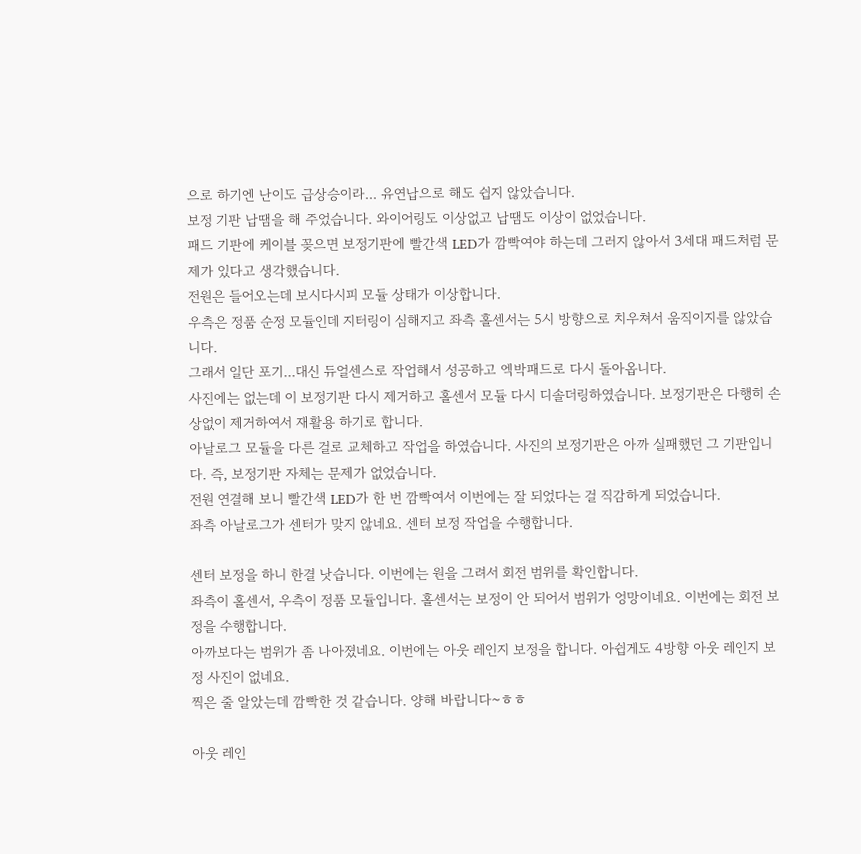으로 하기엔 난이도 급상승이라... 유연납으로 해도 쉽지 않았습니다.
보정 기판 납땜을 해 주었습니다. 와이어링도 이상없고 납땜도 이상이 없었습니다.
패드 기판에 케이블 꽂으면 보정기판에 빨간색 LED가 깜빡여야 하는데 그러지 않아서 3세대 패드처럼 문제가 있다고 생각했습니다.
전원은 들어오는데 보시다시피 모듈 상태가 이상합니다.
우측은 정품 순정 모듈인데 지터링이 심해지고 좌측 홀센서는 5시 방향으로 치우쳐서 움직이지를 않았습니다.
그래서 일단 포기...대신 듀얼센스로 작업해서 성공하고 엑박패드로 다시 돌아옵니다.
사진에는 없는데 이 보정기판 다시 제거하고 홀센서 모듈 다시 디솔더링하였습니다. 보정기판은 다행히 손상없이 제거하여서 재활용 하기로 합니다.
아날로그 모듈을 다른 걸로 교체하고 작업을 하였습니다. 사진의 보정기판은 아까 실패했던 그 기판입니다. 즉, 보정기판 자체는 문제가 없었습니다.
전원 연결해 보니 빨간색 LED가 한 번 깜빡여서 이번에는 잘 되었다는 걸 직감하게 되었습니다.
좌측 아날로그가 센터가 맞지 않네요. 센터 보정 작업을 수행합니다.

센터 보정을 하니 한결 낫습니다. 이번에는 원을 그려서 회전 범위를 확인합니다.
좌측이 홀센서, 우측이 정품 모듈입니다. 홀센서는 보정이 안 되어서 범위가 엉망이네요. 이번에는 회전 보정을 수행합니다.
아까보다는 범위가 좀 나아졌네요. 이번에는 아웃 레인지 보정을 합니다. 아쉽게도 4방향 아웃 레인지 보정 사진이 없네요.
찍은 줄 알았는데 깜빡한 것 같습니다. 양해 바랍니다~ㅎㅎ

아웃 레인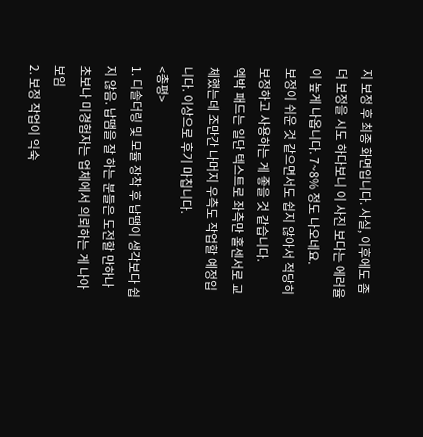지 보정 후 최종 화면입니다. 사실, 이후에도 좀 더 보정을 시도 하다보니 이 사진 보다는 에러율이 높게 나옵니다. 7~8% 정도 나오네요.
보정이 쉬운 것 같으면서도 쉽지 않아서 적당히 보정하고 사용하는 게 좋을 것 같습니다.
엑박 패드는 일단 텍스트로 좌측만 홀센서로 교체했는데 조만간 나머지 우측도 작업할 예정입니다. 이상으로 후기 마칩니다.
<총평>
1. 디솔더링 및 모듈 장착 후 납땜이 생각보다 쉽지 않음. 납땜을 잘 하는 분들은 도전할 만하나 초보나 미경험자는 업체에서 의뢰하는 게 나아보임
2. 보정 작업이 익숙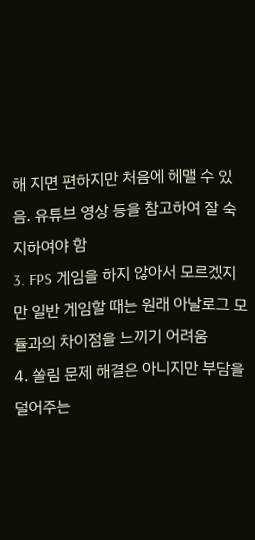해 지면 편하지만 처음에 헤맬 수 있음. 유튜브 영상 등을 참고하여 잘 숙지하여야 함
3. FPS 게임을 하지 않아서 모르겠지만 일반 게임할 때는 원래 아날로그 모듈과의 차이점을 느끼기 어려움
4. 쏠림 문제 해결은 아니지만 부담을 덜어주는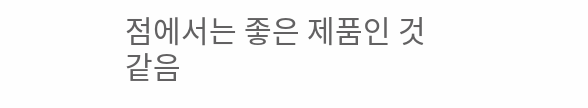점에서는 좋은 제품인 것 같음